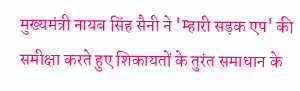मुख्यमंत्री नायब सिंह सैनी ने 'म्हारी सड़क एप' की समीक्षा करते हुए शिकायतों के तुरंत समाधान के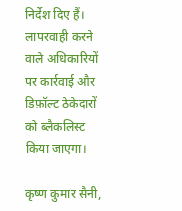निर्देश दिए हैं। लापरवाही करने वाले अधिकारियों पर कार्रवाई और डिफ़ॉल्ट ठेकेदारों को ब्लैकलिस्ट किया जाएगा।

कृष्ण कुमार सैनी,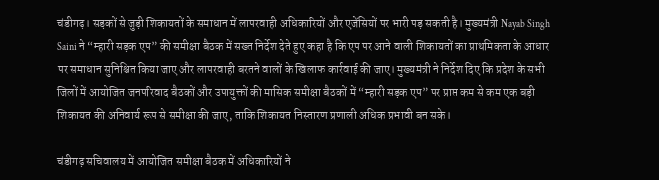चंडीगढ़। सड़कों से जुड़ी शिकायतों के समाधान में लापरवाही अधिकारियों और एजेंसियों पर भारी पड़ सकती है। मुख्यमंत्री Nayab Singh Saini ने “म्हारी सड़क एप” की समीक्षा बैठक में सख्त निर्देश देते हुए कहा है कि एप पर आने वाली शिकायतों का प्राथमिकता के आधार पर समाधान सुनिश्चित किया जाए और लापरवाही बरतने वालों के खिलाफ कार्रवाई की जाए। मुख्यमंत्री ने निर्देश दिए कि प्रदेश के सभी जिलों में आयोजित जनपरिवाद बैठकों और उपायुक्तों की मासिक समीक्षा बैठकों में “म्हारी सड़क एप” पर प्राप्त कम से कम एक बड़ी शिकायत की अनिवार्य रूप से समीक्षा की जाए, ताकि शिकायत निस्तारण प्रणाली अधिक प्रभावी बन सके।

चंडीगढ़ सचिवालय में आयोजित समीक्षा बैठक में अधिकारियों ने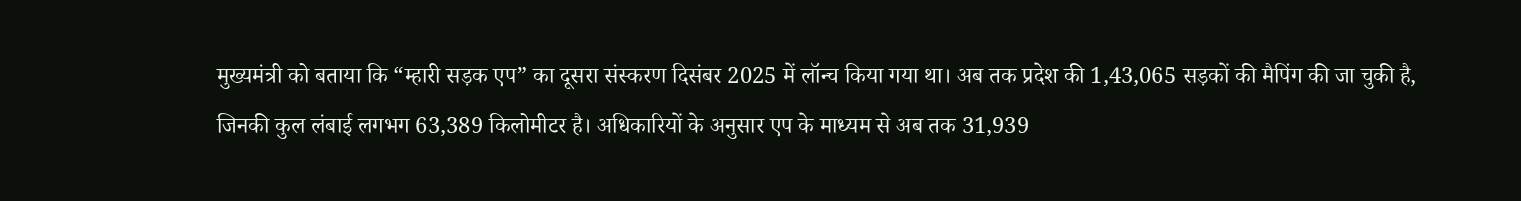मुख्यमंत्री को बताया कि “म्हारी सड़क एप” का दूसरा संस्करण दिसंबर 2025 में लॉन्च किया गया था। अब तक प्रदेश की 1,43,065 सड़कों की मैपिंग की जा चुकी है, जिनकी कुल लंबाई लगभग 63,389 किलोमीटर है। अधिकारियों के अनुसार एप के माध्यम से अब तक 31,939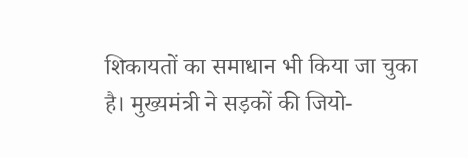शिकायतों का समाधान भी किया जा चुका है। मुख्यमंत्री ने सड़कों की जियो-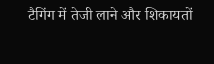टैगिंग में तेजी लाने और शिकायतों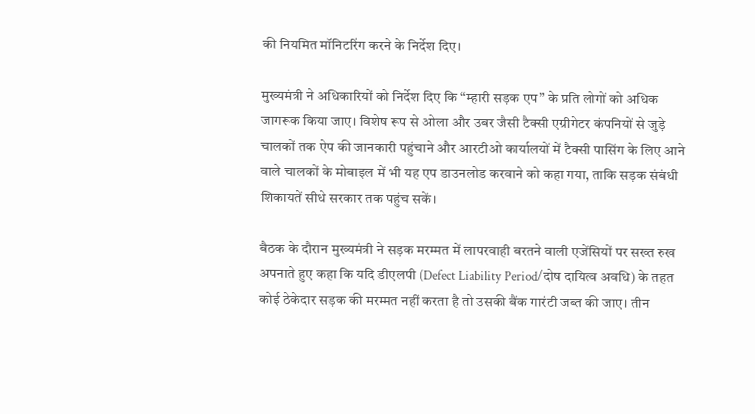की नियमित मॉनिटरिंग करने के निर्देश दिए।

मुख्यमंत्री ने अधिकारियों को निर्देश दिए कि “म्हारी सड़क एप” के प्रति लोगों को अधिक जागरूक किया जाए। विशेष रूप से ओला और उबर जैसी टैक्सी एग्रीगेटर कंपनियों से जुड़े चालकों तक ऐप की जानकारी पहुंचाने और आरटीओ कार्यालयों में टैक्सी पासिंग के लिए आने वाले चालकों के मोबाइल में भी यह एप डाउनलोड करवाने को कहा गया, ताकि सड़क संबंधी शिकायतें सीधे सरकार तक पहुंच सकें।

बैठक के दौरान मुख्यमंत्री ने सड़क मरम्मत में लापरवाही बरतने वाली एजेंसियों पर सख्त रुख अपनाते हुए कहा कि यदि डीएलपी (Defect Liability Period/दोष दायित्व अवधि) के तहत कोई ठेकेदार सड़क की मरम्मत नहीं करता है तो उसकी बैंक गारंटी जब्त की जाए। तीन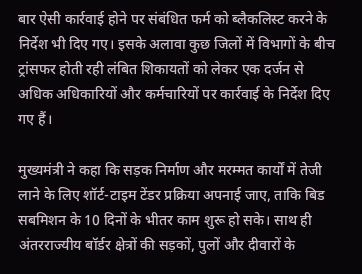बार ऐसी कार्रवाई होने पर संबंधित फर्म को ब्लैकलिस्ट करने के निर्देश भी दिए गए। इसके अलावा कुछ जिलों में विभागों के बीच ट्रांसफर होती रही लंबित शिकायतों को लेकर एक दर्जन से अधिक अधिकारियों और कर्मचारियों पर कार्रवाई के निर्देश दिए गए हैं।

मुख्यमंत्री ने कहा कि सड़क निर्माण और मरम्मत कार्यों में तेजी लाने के लिए शॉर्ट-टाइम टेंडर प्रक्रिया अपनाई जाए, ताकि बिड सबमिशन के 10 दिनों के भीतर काम शुरू हो सके। साथ ही अंतरराज्यीय बॉर्डर क्षेत्रों की सड़कों, पुलों और दीवारों के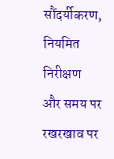सौंदर्यीकरण, नियमित निरीक्षण और समय पर रखरखाव पर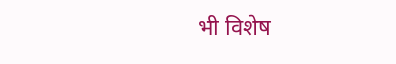भी विशेष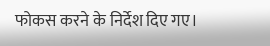फोकस करने के निर्देश दिए गए।